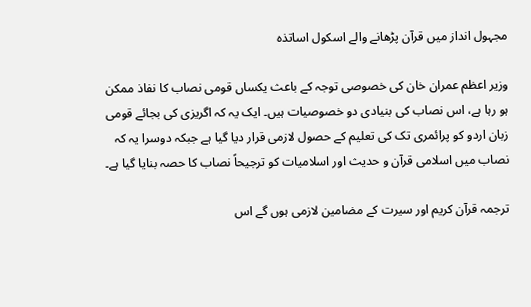مجہول انداز میں قرآن پڑھانے والے اسکول اساتذہ

وزیر اعظم عمران خان کی خصوصی توجہ کے باعث یکساں قومی نصاب کا نفاذ ممکن ہو رہا ہے، اس نصاب کی بنیادی دو خصوصیات ہیں۔ ایک یہ کہ اگریزی کی بجائے قومی زبان اردو کو پرائمری تک کی تعلیم کے حصول لازمی قرار دیا گیا ہے جبکہ دوسرا یہ کہ نصاب میں اسلامی قرآن و حدیث اور اسلامیات کو ترجیحاً نصاب کا حصہ بنایا گیا ہے۔

ترجمہ قرآن کریم اور سیرت کے مضامین لازمی ہوں گے اس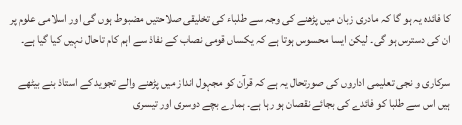کا فائدہ یہ ہو گا کہ مادری زبان میں پڑھنے کی وجہ سے طلباء کی تخلیقی صلاحتیں مضبوط ہوں گی اور اسلامی علوم پر ان کی دسترس ہو گی۔ لیکن ایسا محسوس ہوتا ہے کہ یکساں قومی نصاب کے نفاذ سے اہم کام تاحال نہیں کیا گیا ہے۔

سرکاری و نجی تعلیمی اداروں کی صورتحال یہ ہے کہ قرآن کو مجہول انداز میں پڑھنے والے تجوید کے استاذ بنے بیٹھے ہیں اس سے طلبا کو فائدے کی بجائے نقصان ہو رہا ہے۔ ہمارے بچے دوسری اور تیسری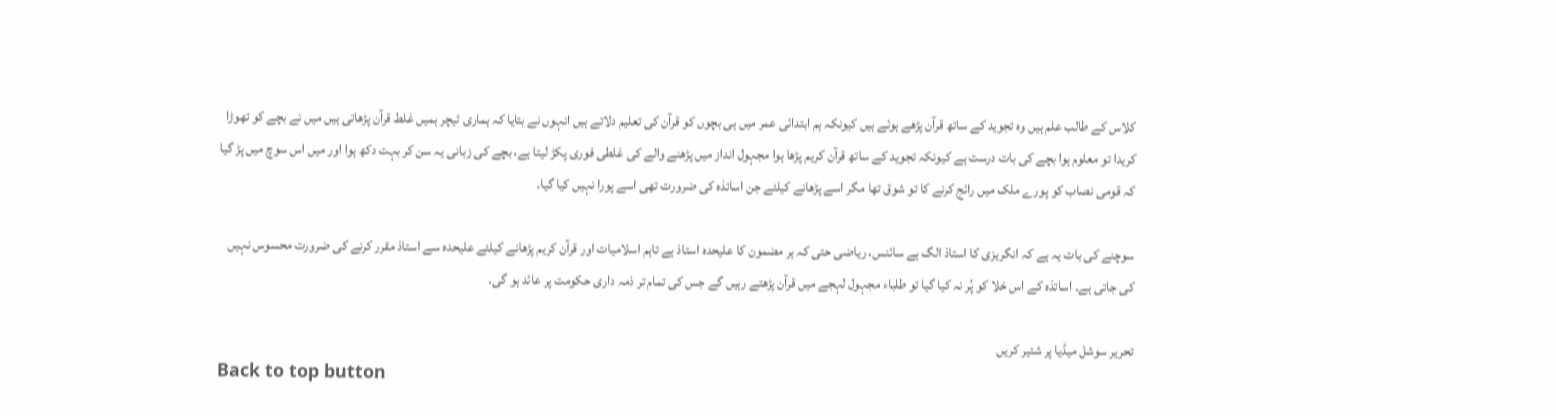کلاس کے طالب علم ہیں وہ تجوید کے ساتھ قرآن پڑھے ہوئے ہیں کیونکہ ہم ابتدائی عمر میں ہی بچوں کو قرآن کی تعلیم دلاتے ہیں انہوں نے بتایا کہ ہماری ٹیچر ہمیں غلط قرآن پڑھاتی ہیں میں نے بچے کو تھوڑا کریدا تو معلوم ہوا بچے کی بات درست ہے کیونکہ تجوید کے ساتھ قرآن کریم پڑھا ہوا مجہول انداز میں پڑھنے والے کی غلطی فوری پکڑ لیتا ہے، بچے کی زبانی یہ سن کر بہت دکھ ہوا اور میں اس سوچ میں پڑ گیا کہ قومی نصاب کو پورے ملک میں رائج کرنے کا تو شوق تھا مگر اسے پڑھانے کیلئے جن اساتذہ کی ضرورت تھی اسے پورا نہیں کیا گیا۔

سوچنے کی بات یہ ہے کہ انگریزی کا استاذ الگ ہے سائنس، ریاضی حتی کہ ہر مضمون کا علیحدہ استاذ ہے تاہم اسلامیات اور قرآن کریم پڑھانے کیلئے علیحدہ سے استاذ مقرر کرنے کی ضرورت محسوس نہیں کی جاتی ہے۔ اساتذہ کے اس خلا کو پُر نہ کیا گیا تو طلباء مجہول لہجے میں قرآن پڑھتے رہیں گے جس کی تمام تر ذمہ داری حکومت پر عائد ہو گی۔

تحریر سوشل میڈیا پر شئیر کریں
Back to top button